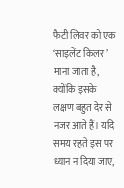फैटी लिवर को एक ‘साइलेंट किलर’ माना जाता है, क्योंकि इसके लक्षण बहुत देर से नजर आते हैं। यदि समय रहते इस पर ध्यान न दिया जाए,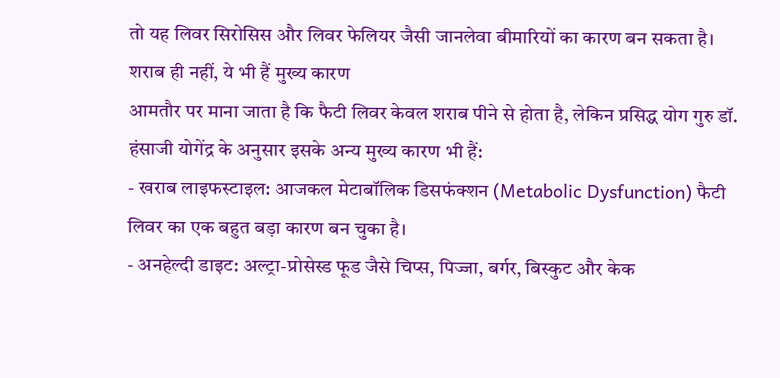तो यह लिवर सिरोसिस और लिवर फेलियर जैसी जानलेवा बीमारियों का कारण बन सकता है।
शराब ही नहीं, ये भी हैं मुख्य कारण
आमतौर पर माना जाता है कि फैटी लिवर केवल शराब पीने से होता है, लेकिन प्रसिद्ध योग गुरु डॉ. हंसाजी योगेंद्र के अनुसार इसके अन्य मुख्य कारण भी हैं:
- खराब लाइफस्टाइल: आजकल मेटाबॉलिक डिसफंक्शन (Metabolic Dysfunction) फैटी लिवर का एक बहुत बड़ा कारण बन चुका है।
- अनहेल्दी डाइट: अल्ट्रा-प्रोसेस्ड फूड जैसे चिप्स, पिज्जा, बर्गर, बिस्कुट और केक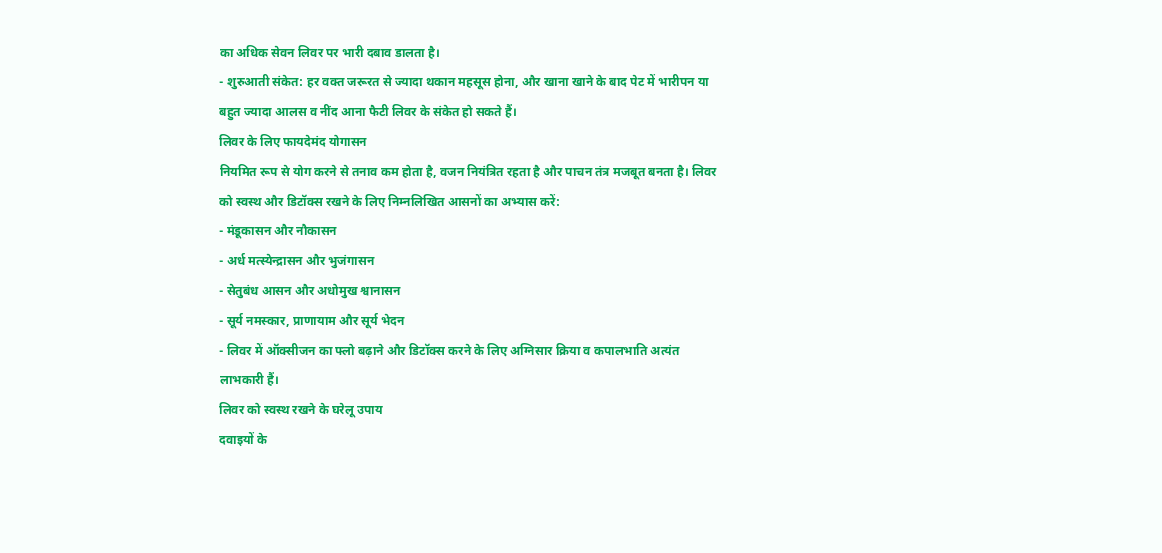का अधिक सेवन लिवर पर भारी दबाव डालता है।
- शुरुआती संकेत: हर वक्त जरूरत से ज्यादा थकान महसूस होना, और खाना खाने के बाद पेट में भारीपन या बहुत ज्यादा आलस व नींद आना फैटी लिवर के संकेत हो सकते हैं।
लिवर के लिए फायदेमंद योगासन
नियमित रूप से योग करने से तनाव कम होता है, वजन नियंत्रित रहता है और पाचन तंत्र मजबूत बनता है। लिवर को स्वस्थ और डिटॉक्स रखने के लिए निम्नलिखित आसनों का अभ्यास करें:
- मंडूकासन और नौकासन
- अर्ध मत्स्येन्द्रासन और भुजंगासन
- सेतुबंध आसन और अधोमुख श्वानासन
- सूर्य नमस्कार, प्राणायाम और सूर्य भेदन
- लिवर में ऑक्सीजन का फ्लो बढ़ाने और डिटॉक्स करने के लिए अग्निसार क्रिया व कपालभाति अत्यंत लाभकारी हैं।
लिवर को स्वस्थ रखने के घरेलू उपाय
दवाइयों के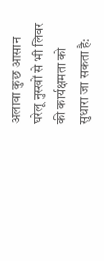अलावा कुछ आसान घरेलू नुस्खों से भी लिवर की कार्यक्षमता को सुधारा जा सकता है: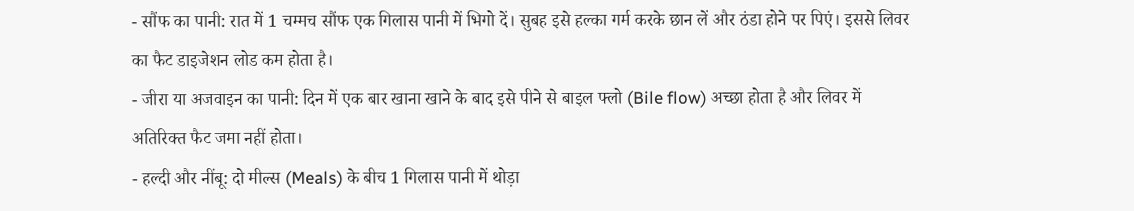- सौंफ का पानी: रात में 1 चम्मच सौंफ एक गिलास पानी में भिगो दें। सुबह इसे हल्का गर्म करके छान लें और ठंडा होने पर पिएं। इससे लिवर का फैट डाइजेशन लोड कम होता है।
- जीरा या अजवाइन का पानी: दिन में एक बार खाना खाने के बाद इसे पीने से बाइल फ्लो (Bile flow) अच्छा होता है और लिवर में अतिरिक्त फैट जमा नहीं होता।
- हल्दी और नींबू: दो मील्स (Meals) के बीच 1 गिलास पानी में थोड़ा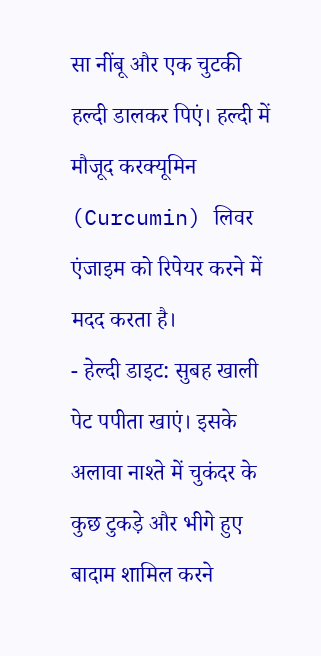सा नींबू और एक चुटकी हल्दी डालकर पिएं। हल्दी में मौजूद करक्यूमिन (Curcumin) लिवर एंजाइम को रिपेयर करने में मदद करता है।
- हेल्दी डाइट: सुबह खाली पेट पपीता खाएं। इसके अलावा नाश्ते में चुकंदर के कुछ टुकड़े और भीगे हुए बादाम शामिल करने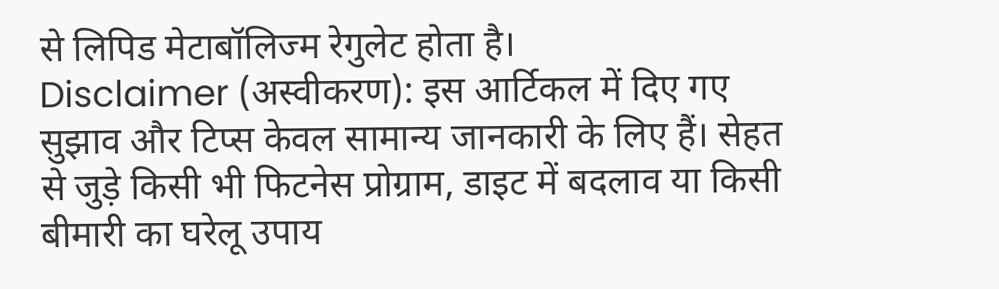से लिपिड मेटाबॉलिज्म रेगुलेट होता है।
Disclaimer (अस्वीकरण): इस आर्टिकल में दिए गए सुझाव और टिप्स केवल सामान्य जानकारी के लिए हैं। सेहत से जुड़े किसी भी फिटनेस प्रोग्राम, डाइट में बदलाव या किसी बीमारी का घरेलू उपाय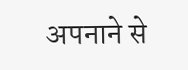अपनाने से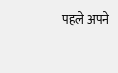पहले अपने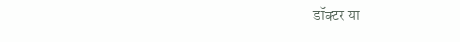डॉक्टर या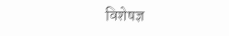विशेषज्ञ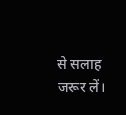से सलाह जरूर लें।